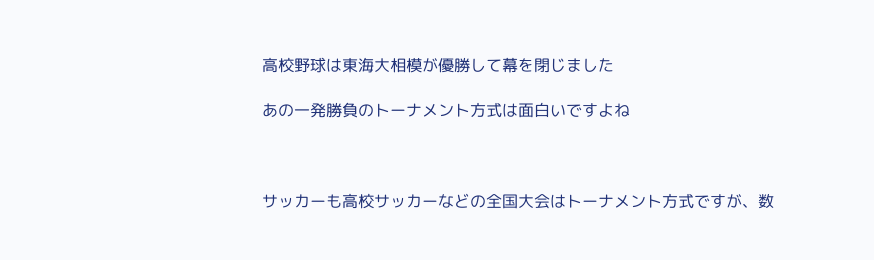高校野球は東海大相模が優勝して幕を閉じました

あの一発勝負のトーナメント方式は面白いですよね



サッカーも高校サッカーなどの全国大会はトーナメント方式ですが、数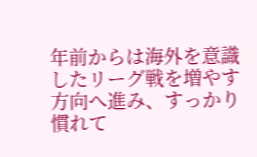年前からは海外を意識したリーグ戦を増やす方向へ進み、すっかり慣れて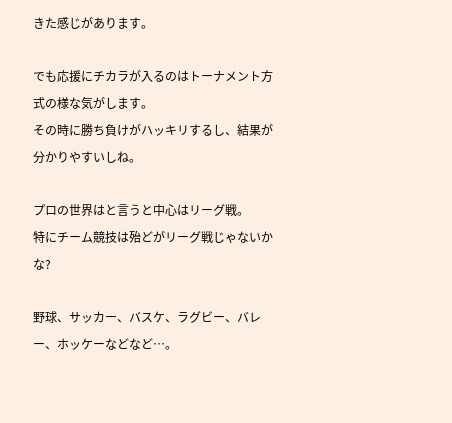きた感じがあります。

でも応援にチカラが入るのはトーナメント方式の様な気がします。
その時に勝ち負けがハッキリするし、結果が分かりやすいしね。

プロの世界はと言うと中心はリーグ戦。
特にチーム競技は殆どがリーグ戦じゃないかな?

野球、サッカー、バスケ、ラグビー、バレー、ホッケーなどなど…。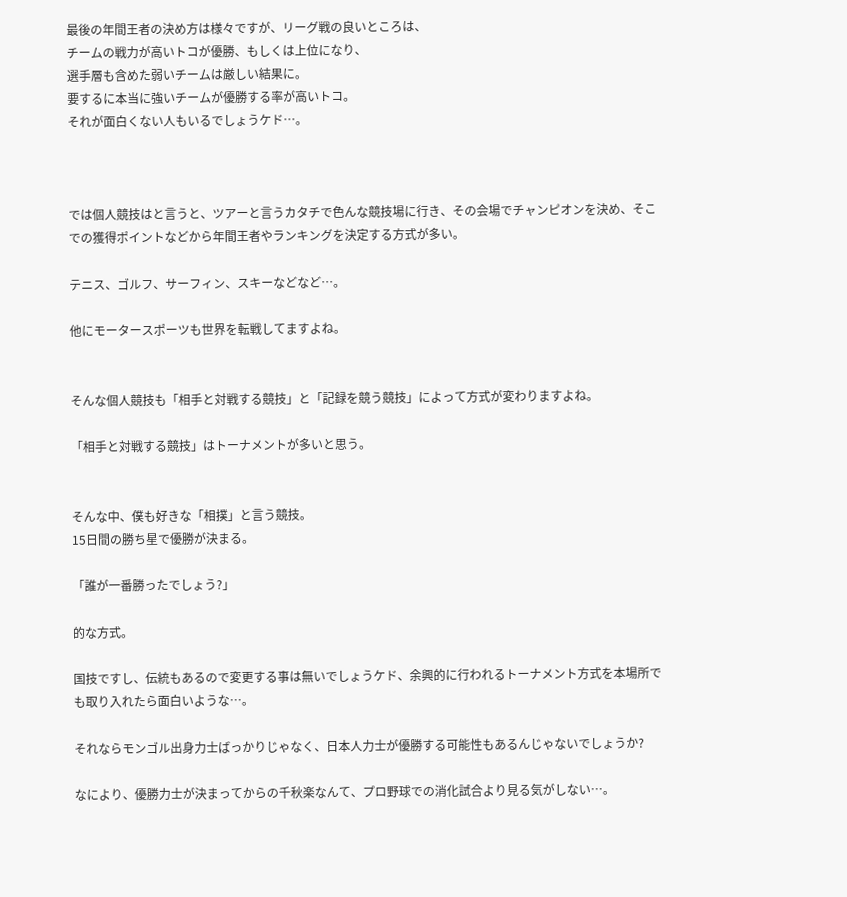最後の年間王者の決め方は様々ですが、リーグ戦の良いところは、
チームの戦力が高いトコが優勝、もしくは上位になり、
選手層も含めた弱いチームは厳しい結果に。
要するに本当に強いチームが優勝する率が高いトコ。
それが面白くない人もいるでしょうケド…。



では個人競技はと言うと、ツアーと言うカタチで色んな競技場に行き、その会場でチャンピオンを決め、そこでの獲得ポイントなどから年間王者やランキングを決定する方式が多い。

テニス、ゴルフ、サーフィン、スキーなどなど…。

他にモータースポーツも世界を転戦してますよね。


そんな個人競技も「相手と対戦する競技」と「記録を競う競技」によって方式が変わりますよね。

「相手と対戦する競技」はトーナメントが多いと思う。


そんな中、僕も好きな「相撲」と言う競技。
15日間の勝ち星で優勝が決まる。

「誰が一番勝ったでしょう?」

的な方式。

国技ですし、伝統もあるので変更する事は無いでしょうケド、余興的に行われるトーナメント方式を本場所でも取り入れたら面白いような…。

それならモンゴル出身力士ばっかりじゃなく、日本人力士が優勝する可能性もあるんじゃないでしょうか?

なにより、優勝力士が決まってからの千秋楽なんて、プロ野球での消化試合より見る気がしない…。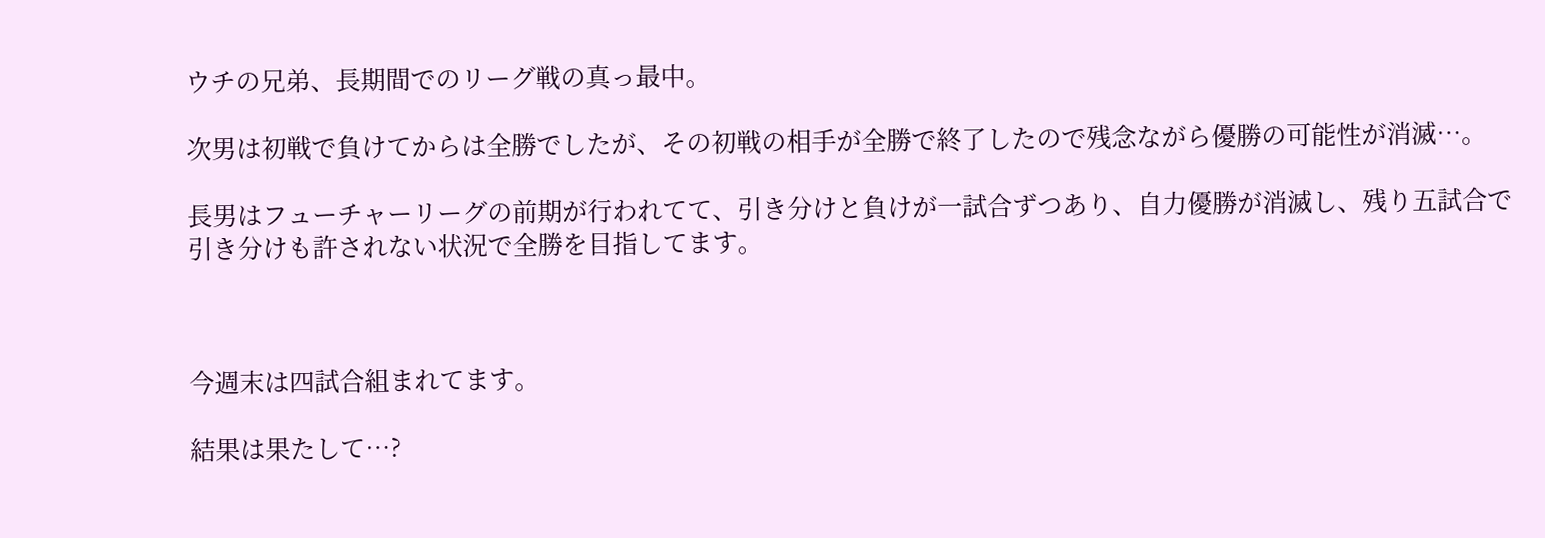ウチの兄弟、長期間でのリーグ戦の真っ最中。

次男は初戦で負けてからは全勝でしたが、その初戦の相手が全勝で終了したので残念ながら優勝の可能性が消滅…。

長男はフューチャーリーグの前期が行われてて、引き分けと負けが一試合ずつあり、自力優勝が消滅し、残り五試合で引き分けも許されない状況で全勝を目指してます。



今週末は四試合組まれてます。

結果は果たして…?